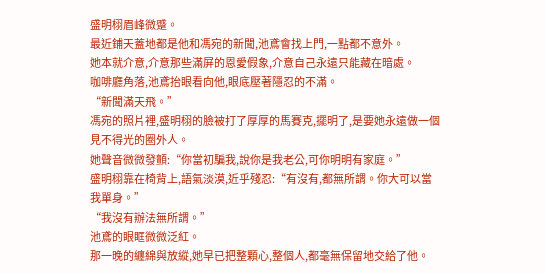盛明栩眉峰微蹙。
最近鋪天蓋地都是他和馮宛的新聞,池鳶會找上門,一點都不意外。
她本就介意,介意那些滿屏的恩愛假象,介意自己永遠只能藏在暗處。
咖啡廳角落,池鳶抬眼看向他,眼底壓著隱忍的不滿。
“新聞滿天飛。”
馮宛的照片裡,盛明栩的臉被打了厚厚的馬賽克,擺明了,是要她永遠做一個見不得光的圈外人。
她聲音微微發顫:“你當初騙我,說你是我老公,可你明明有家庭。”
盛明栩靠在椅背上,語氣淡漠,近乎殘忍:“有沒有,都無所謂。你大可以當我單身。”
“我沒有辦法無所謂。”
池鳶的眼眶微微泛紅。
那一晚的纏綿與放縱,她早已把整顆心,整個人,都毫無保留地交給了他。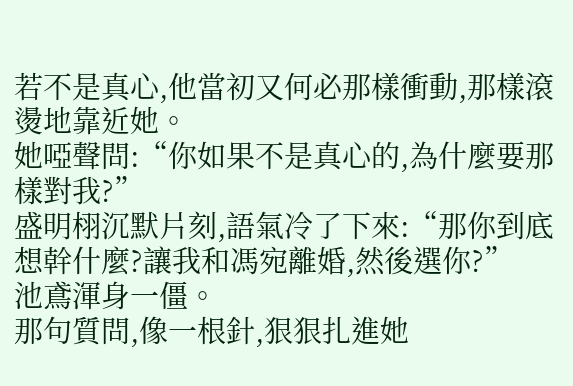若不是真心,他當初又何必那樣衝動,那樣滾燙地靠近她。
她啞聲問:“你如果不是真心的,為什麼要那樣對我?”
盛明栩沉默片刻,語氣冷了下來:“那你到底想幹什麼?讓我和馮宛離婚,然後選你?”
池鳶渾身一僵。
那句質問,像一根針,狠狠扎進她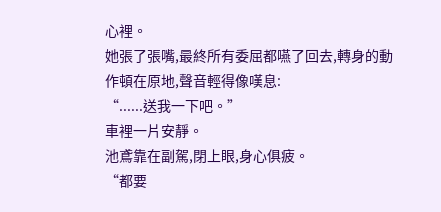心裡。
她張了張嘴,最終所有委屈都嚥了回去,轉身的動作頓在原地,聲音輕得像嘆息:
“......送我一下吧。”
車裡一片安靜。
池鳶靠在副駕,閉上眼,身心俱疲。
“都要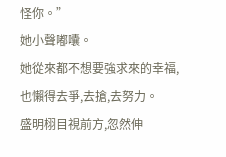怪你。”
她小聲嘟囔。
她從來都不想要強求來的幸福,也懶得去爭,去搶,去努力。
盛明栩目視前方,忽然伸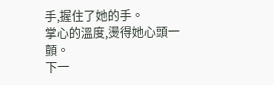手,握住了她的手。
掌心的溫度,燙得她心頭一顫。
下一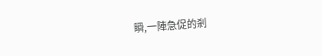瞬,一陣急促的剎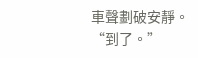車聲劃破安靜。
“到了。”